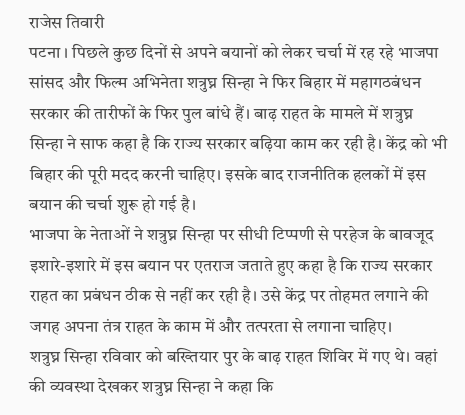राजेस तिवारी
पटना । पिछले कुछ दिनों से अपने बयानों को लेकर चर्चा में रह रहे भाजपा सांसद और फिल्म अभिनेता शत्रुघ्न सिन्हा ने फिर बिहार में महागठबंधन सरकार की तारीफों के फिर पुल बांधे हैं। बाढ़ राहत के मामले में शत्रुघ्न सिन्हा ने साफ कहा है कि राज्य सरकार बढ़िया काम कर रही है। केंद्र को भी बिहार की पूरी मदद करनी चाहिए। इसके बाद राजनीतिक हलकों में इस बयान की चर्चा शुरू हो गई है।
भाजपा के नेताओं ने शत्रुघ्न सिन्हा पर सीधी टिप्पणी से परहेज के बावजूद इशारे-इशारे में इस बयान पर एतराज जताते हुए कहा है कि राज्य सरकार राहत का प्रबंधन ठीक से नहीं कर रही है। उसे केंद्र पर तोहमत लगाने की जगह अपना तंत्र राहत के काम में और तत्परता से लगाना चाहिए।
शत्रुघ्न सिन्हा रविवार को बख्तियार पुर के बाढ़ राहत शिविर में गए थे। वहां की व्यवस्था देखकर शत्रुघ्न सिन्हा ने कहा कि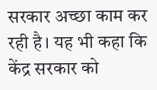सरकार अच्छा काम कर रही है। यह भी कहा कि केंद्र सरकार को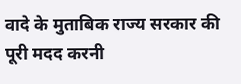वादे के मुताबिक राज्य सरकार की पूरी मदद करनी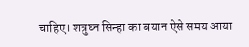चाहिए। शत्रुघ्न सिन्हा का बयान ऐसे समय आया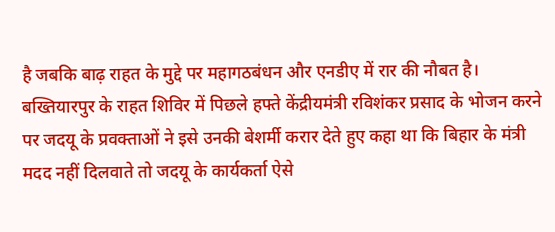है जबकि बाढ़ राहत के मुद्दे पर महागठबंधन और एनडीए में रार की नौबत है।
बख्तियारपुर के राहत शिविर में पिछले हफ्ते केंद्रीयमंत्री रविशंकर प्रसाद के भोजन करने पर जदयू के प्रवक्ताओं ने इसे उनकी बेशर्मी करार देते हुए कहा था कि बिहार के मंत्री मदद नहीं दिलवाते तो जदयू के कार्यकर्ता ऐसे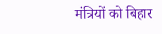मंत्रियों को बिहार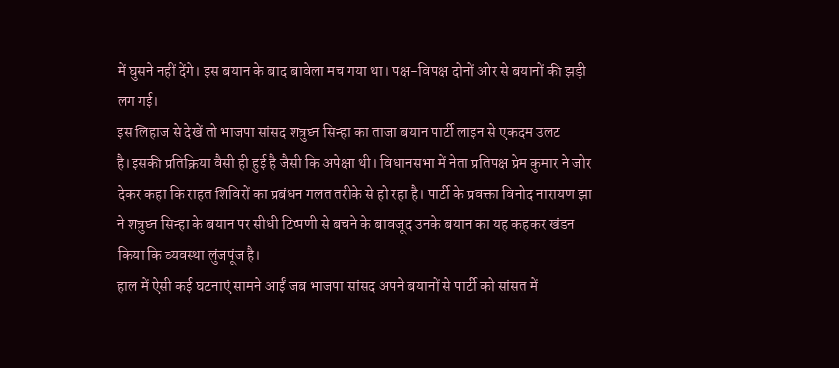में घुसने नहीं देंगे। इस बयान के बाद बावेला मच गया था। पक्ष-विपक्ष दोनों ओर से बयानों की झड़ी लग गई।
इस लिहाज से देखें तो भाजपा सांसद शत्रुघ्न सिन्हा का ताजा बयान पार्टी लाइन से एकदम उलट है।इसकी प्रतिक्रिया वैसी ही हुई है जैसी कि अपेक्षा थी। विधानसभा में नेता प्रतिपक्ष प्रेम कुमार ने जोर देकर कहा कि राहत शिविरों का प्रबंधन गलत तरीके से हो रहा है। पार्टी के प्रवक्ता विनोद नारायण झा ने शत्रुघ्न सिन्हा के बयान पर सीधी टिप्पणी से बचने के बावजूद उनके बयान का यह कहकर खंडन किया कि व्यवस्था लुंजपूंज है।
हाल में ऐसी कई घटनाएं सामने आईं जब भाजपा सांसद अपने बयानों से पार्टी को सांसत में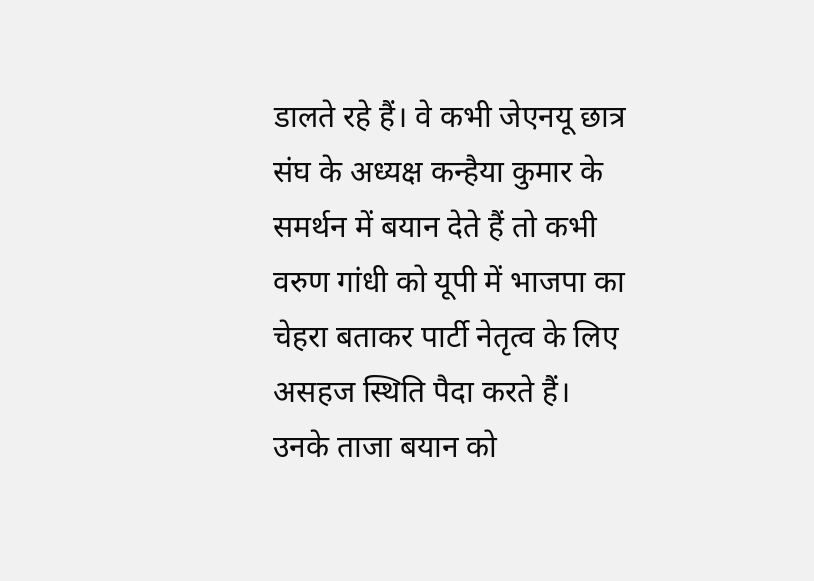डालते रहे हैं। वे कभी जेएनयू छात्र संघ के अध्यक्ष कन्हैया कुमार के समर्थन में बयान देते हैं तो कभी वरुण गांधी को यूपी में भाजपा का चेहरा बताकर पार्टी नेतृत्व के लिए असहज स्थिति पैदा करते हैं। उनके ताजा बयान को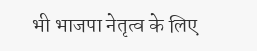भी भाजपा नेतृत्व के लिए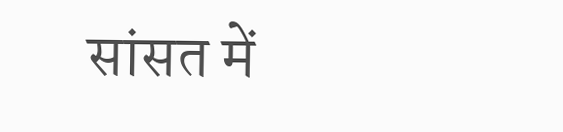सांसत में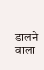डालने वाला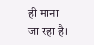ही माना जा रहा है।